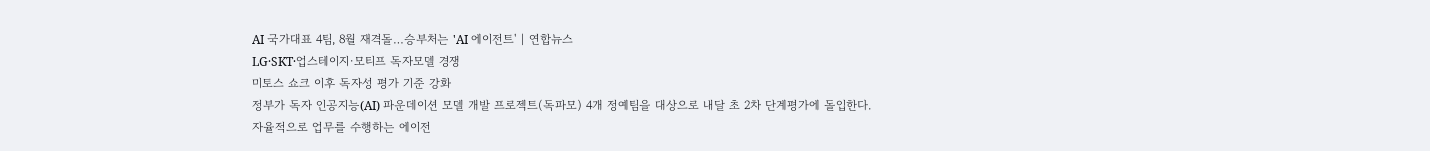AI 국가대표 4팀, 8월 재격돌…승부처는 'AI 에이전트' | 연합뉴스
LG·SKT·업스테이지·모티프 독자모델 경쟁
미토스 쇼크 이후 독자성 평가 기준 강화
정부가 독자 인공지능(AI) 파운데이션 모델 개발 프로젝트(독파모) 4개 정예팀을 대상으로 내달 초 2차 단계평가에 돌입한다.
자율적으로 업무를 수행하는 에이전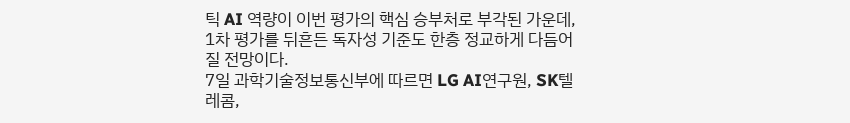틱 AI 역량이 이번 평가의 핵심 승부처로 부각된 가운데, 1차 평가를 뒤흔든 독자성 기준도 한층 정교하게 다듬어질 전망이다.
7일 과학기술정보통신부에 따르면 LG AI연구원, SK텔레콤,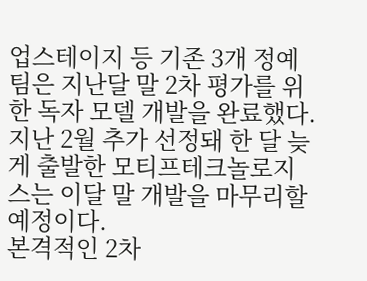업스테이지 등 기존 3개 정예팀은 지난달 말 2차 평가를 위한 독자 모델 개발을 완료했다.
지난 2월 추가 선정돼 한 달 늦게 출발한 모티프테크놀로지스는 이달 말 개발을 마무리할 예정이다.
본격적인 2차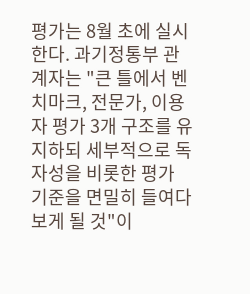평가는 8월 초에 실시한다. 과기정통부 관계자는 "큰 틀에서 벤치마크, 전문가, 이용자 평가 3개 구조를 유지하되 세부적으로 독자성을 비롯한 평가 기준을 면밀히 들여다보게 될 것"이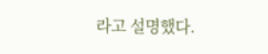라고 설명했다.